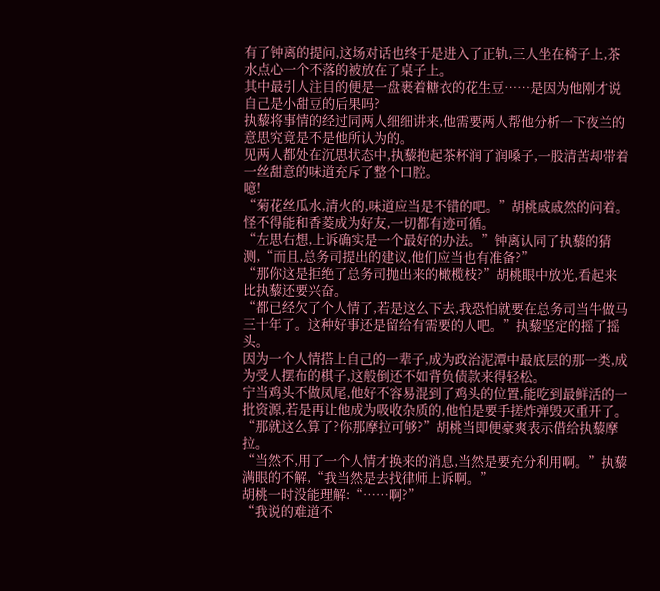有了钟离的提问,这场对话也终于是进入了正轨,三人坐在椅子上,茶水点心一个不落的被放在了桌子上。
其中最引人注目的便是一盘裹着糖衣的花生豆……是因为他刚才说自己是小甜豆的后果吗?
执藜将事情的经过同两人细细讲来,他需要两人帮他分析一下夜兰的意思究竟是不是他所认为的。
见两人都处在沉思状态中,执藜抱起茶杯润了润嗓子,一股清苦却带着一丝甜意的味道充斥了整个口腔。
噫!
“菊花丝瓜水,清火的,味道应当是不错的吧。”胡桃戚戚然的问着。
怪不得能和香菱成为好友,一切都有迹可循。
“左思右想,上诉确实是一个最好的办法。”钟离认同了执藜的猜测,“而且,总务司提出的建议,他们应当也有准备?”
“那你这是拒绝了总务司抛出来的橄榄枝?”胡桃眼中放光,看起来比执藜还要兴奋。
“都已经欠了个人情了,若是这么下去,我恐怕就要在总务司当牛做马三十年了。这种好事还是留给有需要的人吧。”执藜坚定的摇了摇头。
因为一个人情搭上自己的一辈子,成为政治泥潭中最底层的那一类,成为受人摆布的棋子,这般倒还不如背负债款来得轻松。
宁当鸡头不做凤尾,他好不容易混到了鸡头的位置,能吃到最鲜活的一批资源,若是再让他成为吸收杂质的,他怕是要手搓炸弹毁灭重开了。
“那就这么算了?你那摩拉可够?”胡桃当即便豪爽表示借给执藜摩拉。
“当然不,用了一个人情才换来的消息,当然是要充分利用啊。”执藜满眼的不解,“我当然是去找律师上诉啊。”
胡桃一时没能理解:“……啊?”
“我说的难道不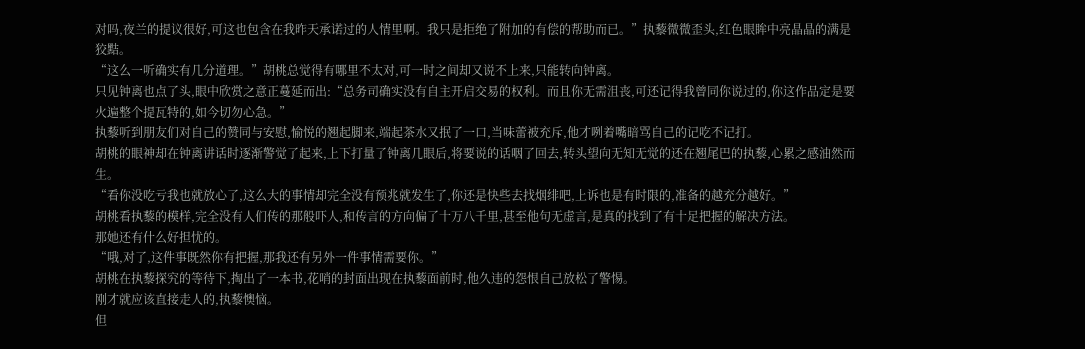对吗,夜兰的提议很好,可这也包含在我昨天承诺过的人情里啊。我只是拒绝了附加的有偿的帮助而已。”执藜微微歪头,红色眼眸中亮晶晶的满是狡黠。
“这么一听确实有几分道理。”胡桃总觉得有哪里不太对,可一时之间却又说不上来,只能转向钟离。
只见钟离也点了头,眼中欣赏之意正蔓延而出:“总务司确实没有自主开启交易的权利。而且你无需沮丧,可还记得我曾同你说过的,你这作品定是要火遍整个提瓦特的,如今切勿心急。”
执藜听到朋友们对自己的赞同与安慰,愉悦的翘起脚来,端起茶水又抿了一口,当味蕾被充斥,他才咧着嘴暗骂自己的记吃不记打。
胡桃的眼神却在钟离讲话时逐渐警觉了起来,上下打量了钟离几眼后,将要说的话咽了回去,转头望向无知无觉的还在翘尾巴的执藜,心累之感油然而生。
“看你没吃亏我也就放心了,这么大的事情却完全没有预兆就发生了,你还是快些去找烟绯吧,上诉也是有时限的,准备的越充分越好。”
胡桃看执藜的模样,完全没有人们传的那般吓人,和传言的方向偏了十万八千里,甚至他句无虚言,是真的找到了有十足把握的解决方法。
那她还有什么好担忧的。
“哦,对了,这件事既然你有把握,那我还有另外一件事情需要你。”
胡桃在执藜探究的等待下,掏出了一本书,花哨的封面出现在执藜面前时,他久违的怨恨自己放松了警惕。
刚才就应该直接走人的,执藜懊恼。
但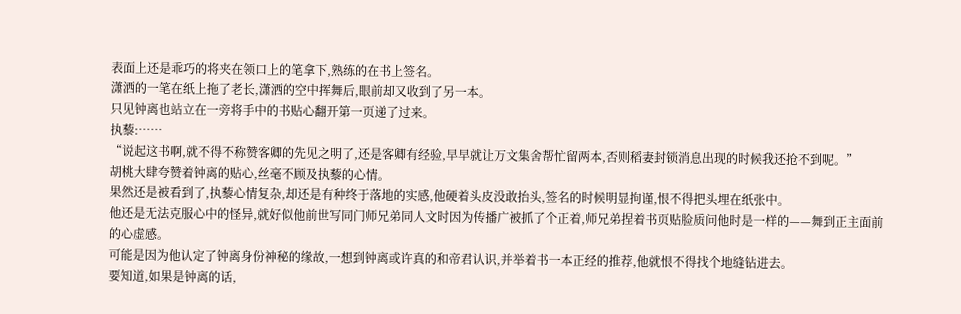表面上还是乖巧的将夹在领口上的笔拿下,熟练的在书上签名。
潇洒的一笔在纸上拖了老长,潇洒的空中挥舞后,眼前却又收到了另一本。
只见钟离也站立在一旁将手中的书贴心翻开第一页递了过来。
执藜:……
“说起这书啊,就不得不称赞客卿的先见之明了,还是客卿有经验,早早就让万文集舍帮忙留两本,否则稻妻封锁消息出现的时候我还抢不到呢。”
胡桃大肆夸赞着钟离的贴心,丝毫不顾及执藜的心情。
果然还是被看到了,执藜心情复杂,却还是有种终于落地的实感,他硬着头皮没敢抬头,签名的时候明显拘谨,恨不得把头埋在纸张中。
他还是无法克服心中的怪异,就好似他前世写同门师兄弟同人文时因为传播广被抓了个正着,师兄弟捏着书页贴脸质问他时是一样的——舞到正主面前的心虚感。
可能是因为他认定了钟离身份神秘的缘故,一想到钟离或许真的和帝君认识,并举着书一本正经的推荐,他就恨不得找个地缝钻进去。
要知道,如果是钟离的话,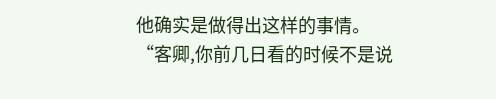他确实是做得出这样的事情。
“客卿,你前几日看的时候不是说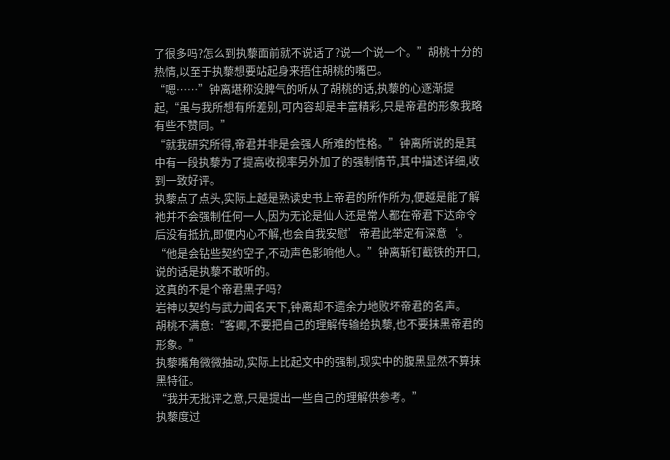了很多吗?怎么到执藜面前就不说话了?说一个说一个。”胡桃十分的热情,以至于执藜想要站起身来捂住胡桃的嘴巴。
“嗯……”钟离堪称没脾气的听从了胡桃的话,执藜的心逐渐提起,“虽与我所想有所差别,可内容却是丰富精彩,只是帝君的形象我略有些不赞同。”
“就我研究所得,帝君并非是会强人所难的性格。”钟离所说的是其中有一段执藜为了提高收视率另外加了的强制情节,其中描述详细,收到一致好评。
执藜点了点头,实际上越是熟读史书上帝君的所作所为,便越是能了解祂并不会强制任何一人,因为无论是仙人还是常人都在帝君下达命令后没有抵抗,即便内心不解,也会自我安慰’帝君此举定有深意‘。
“他是会钻些契约空子,不动声色影响他人。”钟离斩钉截铁的开口,说的话是执藜不敢听的。
这真的不是个帝君黑子吗?
岩神以契约与武力闻名天下,钟离却不遗余力地败坏帝君的名声。
胡桃不满意:“客卿,不要把自己的理解传输给执藜,也不要抹黑帝君的形象。”
执藜嘴角微微抽动,实际上比起文中的强制,现实中的腹黑显然不算抹黑特征。
“我并无批评之意,只是提出一些自己的理解供参考。”
执藜度过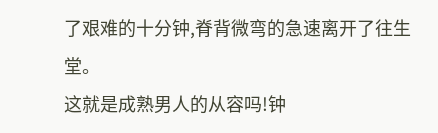了艰难的十分钟,脊背微弯的急速离开了往生堂。
这就是成熟男人的从容吗!钟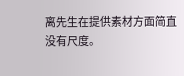离先生在提供素材方面简直没有尺度。